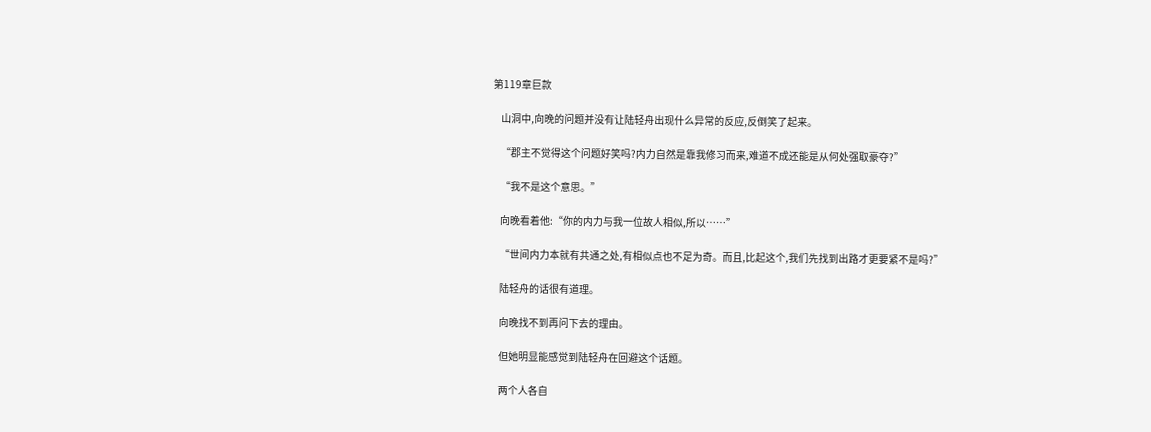第119章巨款

    山洞中,向晚的问题并没有让陆轻舟出现什么异常的反应,反倒笑了起来。

    “郡主不觉得这个问题好笑吗?内力自然是靠我修习而来,难道不成还能是从何处强取豪夺?”

    “我不是这个意思。”

    向晚看着他:“你的内力与我一位故人相似,所以……”

    “世间内力本就有共通之处,有相似点也不足为奇。而且,比起这个,我们先找到出路才更要紧不是吗?”

    陆轻舟的话很有道理。

    向晚找不到再问下去的理由。

    但她明显能感觉到陆轻舟在回避这个话题。

    两个人各自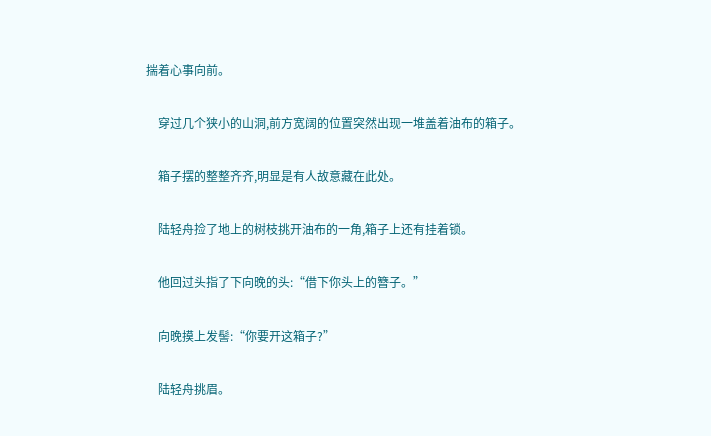揣着心事向前。

    穿过几个狭小的山洞,前方宽阔的位置突然出现一堆盖着油布的箱子。

    箱子摆的整整齐齐,明显是有人故意藏在此处。

    陆轻舟捡了地上的树枝挑开油布的一角,箱子上还有挂着锁。

    他回过头指了下向晚的头:“借下你头上的簪子。”

    向晚摸上发髻:“你要开这箱子?”

    陆轻舟挑眉。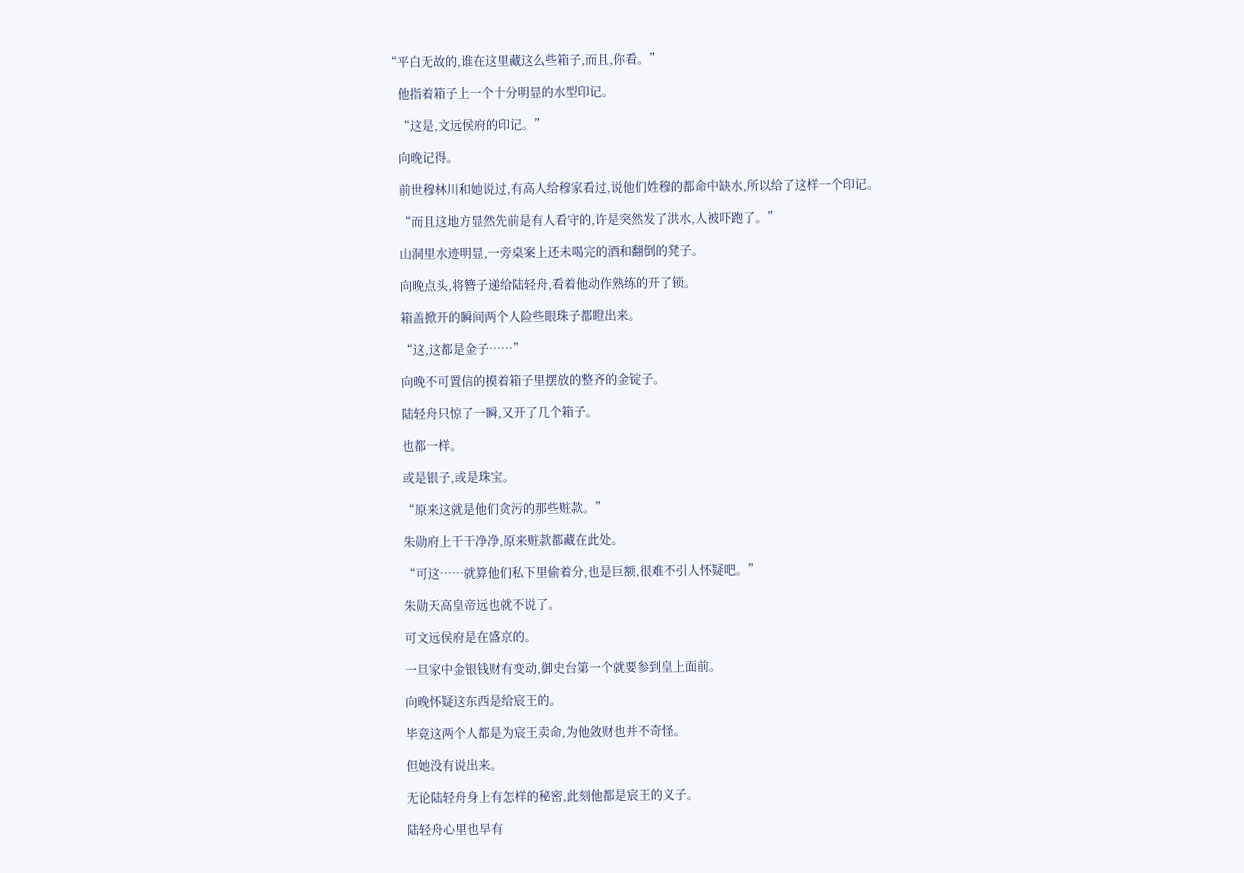“平白无故的,谁在这里藏这么些箱子,而且,你看。”

    他指着箱子上一个十分明显的水型印记。

    “这是,文远侯府的印记。”

    向晚记得。

    前世穆林川和她说过,有高人给穆家看过,说他们姓穆的都命中缺水,所以给了这样一个印记。

    “而且这地方显然先前是有人看守的,许是突然发了洪水,人被吓跑了。”

    山洞里水迹明显,一旁桌案上还未喝完的酒和翻倒的凳子。

    向晚点头,将簪子递给陆轻舟,看着他动作熟练的开了锁。

    箱盖掀开的瞬间两个人险些眼珠子都瞪出来。

    “这,这都是金子……”

    向晚不可置信的摸着箱子里摆放的整齐的金锭子。

    陆轻舟只惊了一瞬,又开了几个箱子。

    也都一样。

    或是银子,或是珠宝。

    “原来这就是他们贪污的那些赃款。”

    朱勋府上干干净净,原来赃款都藏在此处。

    “可这……就算他们私下里偷着分,也是巨额,很难不引人怀疑吧。”

    朱勋天高皇帝远也就不说了。

    可文远侯府是在盛京的。

    一旦家中金银钱财有变动,御史台第一个就要参到皇上面前。

    向晚怀疑这东西是给宸王的。

    毕竟这两个人都是为宸王卖命,为他敛财也并不奇怪。

    但她没有说出来。

    无论陆轻舟身上有怎样的秘密,此刻他都是宸王的义子。

    陆轻舟心里也早有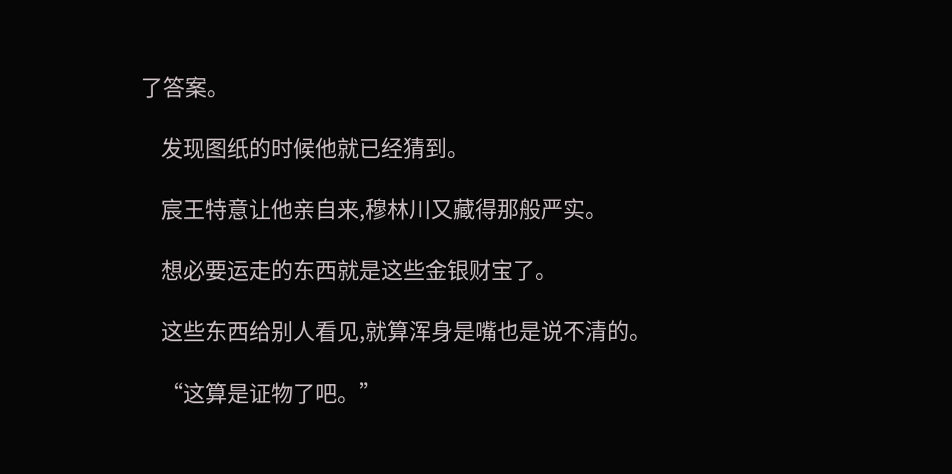了答案。

    发现图纸的时候他就已经猜到。

    宸王特意让他亲自来,穆林川又藏得那般严实。

    想必要运走的东西就是这些金银财宝了。

    这些东西给别人看见,就算浑身是嘴也是说不清的。

    “这算是证物了吧。”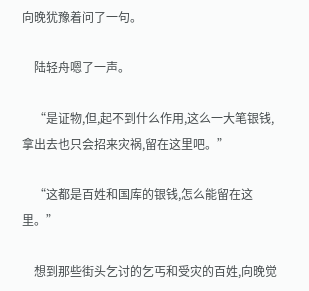向晚犹豫着问了一句。

    陆轻舟嗯了一声。

    “是证物,但,起不到什么作用,这么一大笔银钱,拿出去也只会招来灾祸,留在这里吧。”

    “这都是百姓和国库的银钱,怎么能留在这里。”

    想到那些街头乞讨的乞丐和受灾的百姓,向晚觉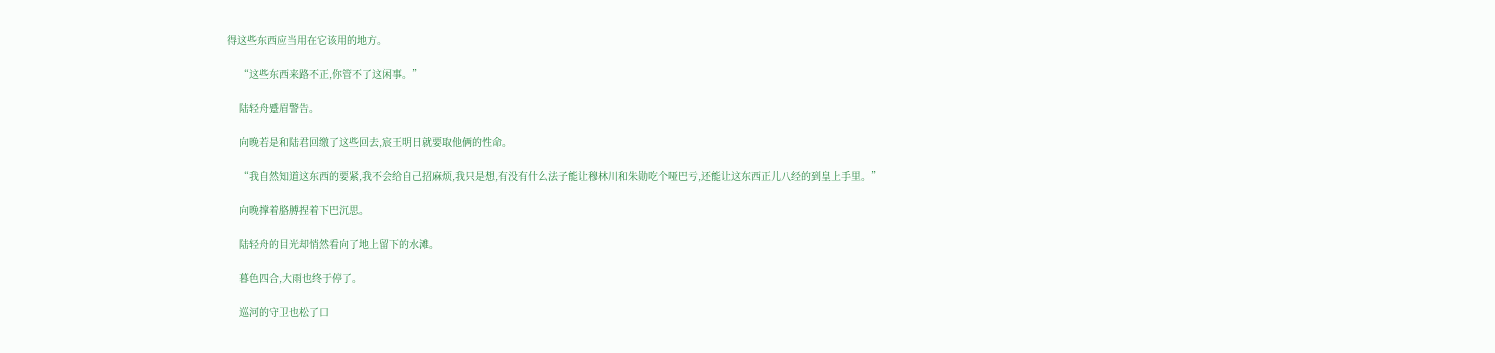得这些东西应当用在它该用的地方。

    “这些东西来路不正,你管不了这闲事。”

    陆轻舟蹙眉警告。

    向晚若是和陆君回缴了这些回去,宸王明日就要取他俩的性命。

    “我自然知道这东西的要紧,我不会给自己招麻烦,我只是想,有没有什么法子能让穆林川和朱勋吃个哑巴亏,还能让这东西正儿八经的到皇上手里。”

    向晚撑着胳膊捏着下巴沉思。

    陆轻舟的目光却悄然看向了地上留下的水滩。

    暮色四合,大雨也终于停了。

    巡河的守卫也松了口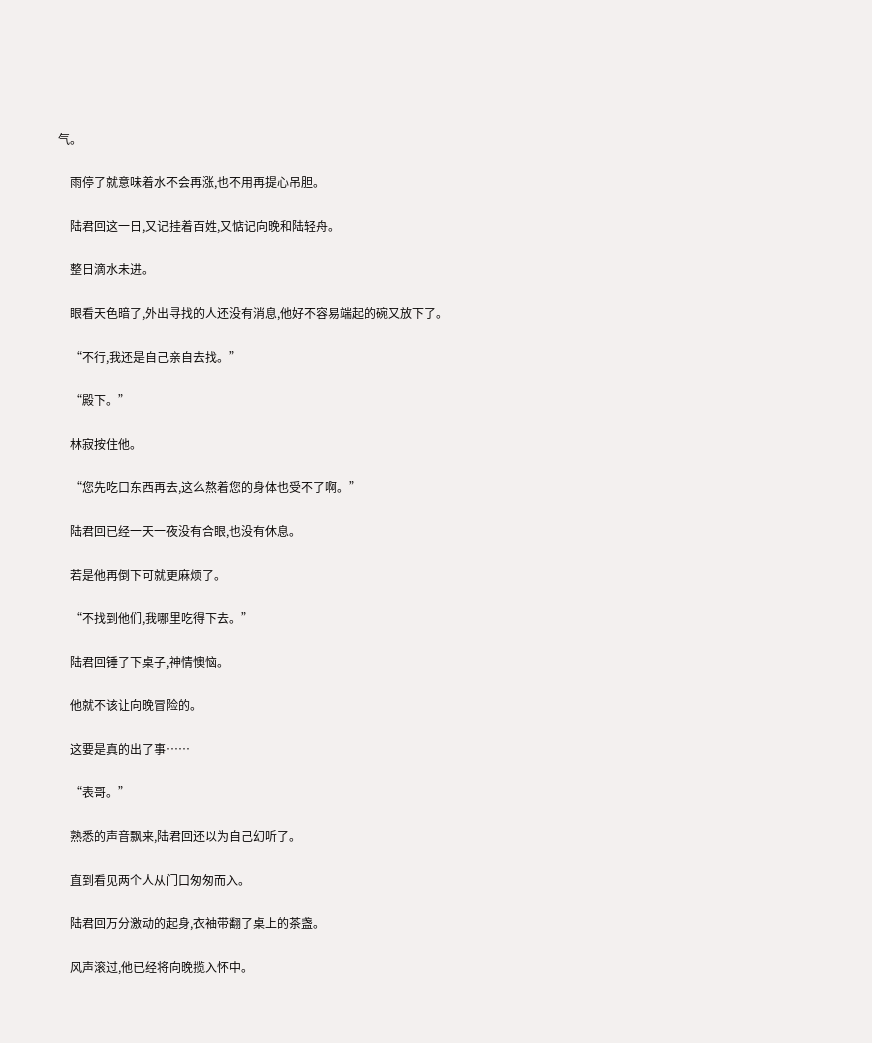气。

    雨停了就意味着水不会再涨,也不用再提心吊胆。

    陆君回这一日,又记挂着百姓,又惦记向晚和陆轻舟。

    整日滴水未进。

    眼看天色暗了,外出寻找的人还没有消息,他好不容易端起的碗又放下了。

    “不行,我还是自己亲自去找。”

    “殿下。”

    林寂按住他。

    “您先吃口东西再去,这么熬着您的身体也受不了啊。”

    陆君回已经一天一夜没有合眼,也没有休息。

    若是他再倒下可就更麻烦了。

    “不找到他们,我哪里吃得下去。”

    陆君回锤了下桌子,神情懊恼。

    他就不该让向晚冒险的。

    这要是真的出了事……

    “表哥。”

    熟悉的声音飘来,陆君回还以为自己幻听了。

    直到看见两个人从门口匆匆而入。

    陆君回万分激动的起身,衣袖带翻了桌上的茶盏。

    风声滚过,他已经将向晚揽入怀中。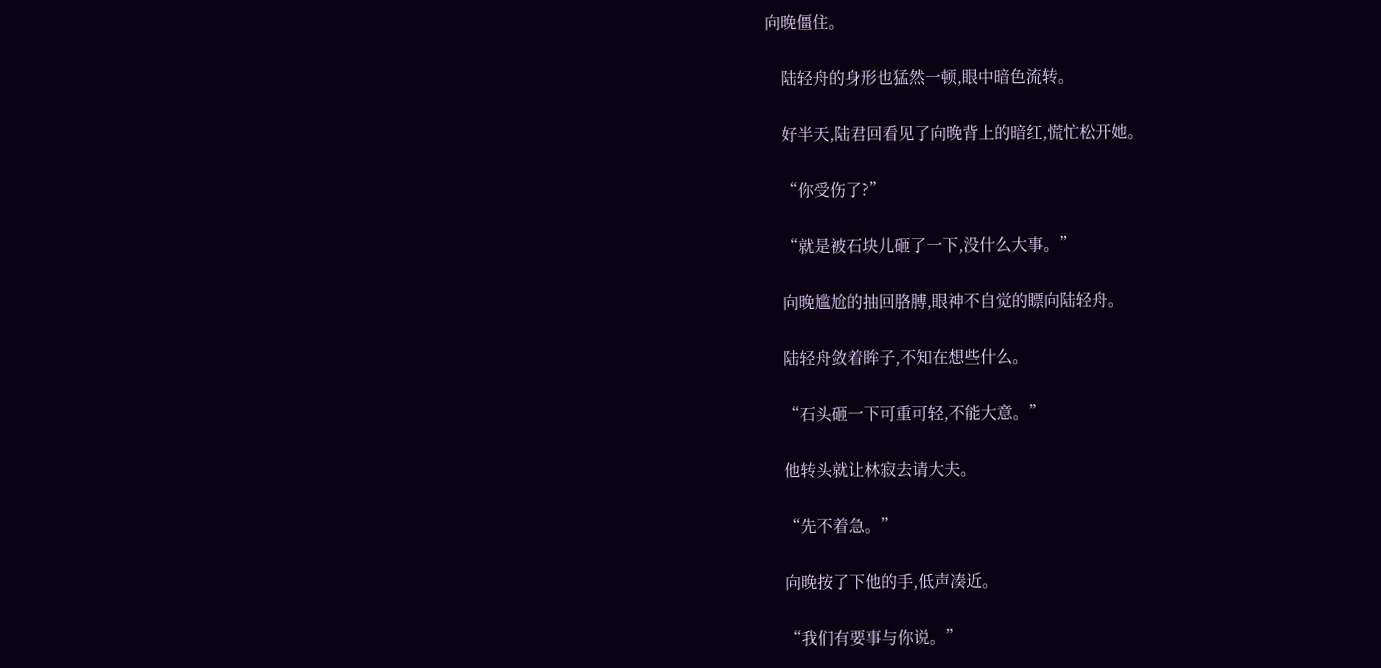向晚僵住。

    陆轻舟的身形也猛然一顿,眼中暗色流转。

    好半天,陆君回看见了向晚背上的暗红,慌忙松开她。

    “你受伤了?”

    “就是被石块儿砸了一下,没什么大事。”

    向晚尴尬的抽回胳膊,眼神不自觉的瞟向陆轻舟。

    陆轻舟敛着眸子,不知在想些什么。

    “石头砸一下可重可轻,不能大意。”

    他转头就让林寂去请大夫。

    “先不着急。”

    向晚按了下他的手,低声凑近。

    “我们有要事与你说。”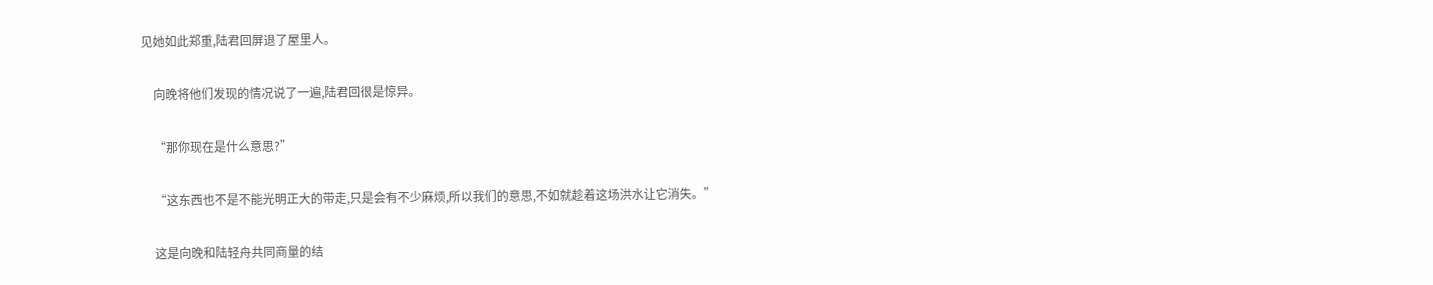见她如此郑重,陆君回屏退了屋里人。

    向晚将他们发现的情况说了一遍,陆君回很是惊异。

    “那你现在是什么意思?”

    “这东西也不是不能光明正大的带走,只是会有不少麻烦,所以我们的意思,不如就趁着这场洪水让它消失。”

    这是向晚和陆轻舟共同商量的结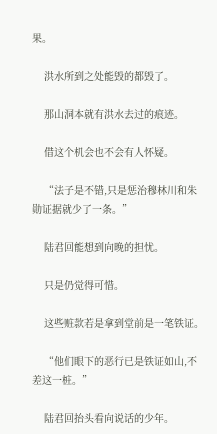果。

    洪水所到之处能毁的都毁了。

    那山洞本就有洪水去过的痕迹。

    借这个机会也不会有人怀疑。

    “法子是不错,只是惩治穆林川和朱勋证据就少了一条。”

    陆君回能想到向晚的担忧。

    只是仍觉得可惜。

    这些赃款若是拿到堂前是一笔铁证。

    “他们眼下的恶行已是铁证如山,不差这一桩。”

    陆君回抬头看向说话的少年。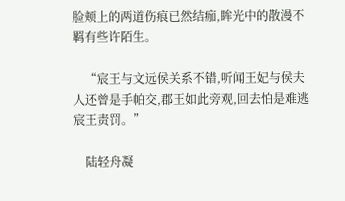脸颊上的两道伤痕已然结痂,眸光中的散漫不羁有些许陌生。

    “宸王与文远侯关系不错,听闻王妃与侯夫人还曾是手帕交,郡王如此旁观,回去怕是难逃宸王责罚。”

    陆轻舟凝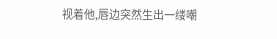视着他,唇边突然生出一缕嘲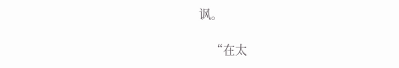讽。

    “在太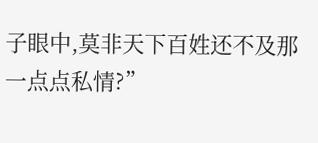子眼中,莫非天下百姓还不及那一点点私情?”